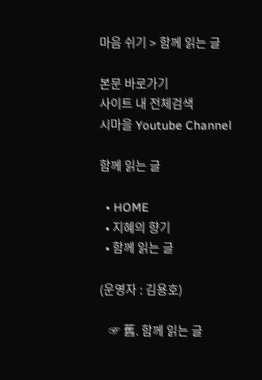마음 쉬기 > 함께 읽는 글

본문 바로가기
사이트 내 전체검색
시마을 Youtube Channel

함께 읽는 글

  • HOME
  • 지혜의 향기
  • 함께 읽는 글

(운영자 : 김용호)

   ☞ 舊. 함께 읽는 글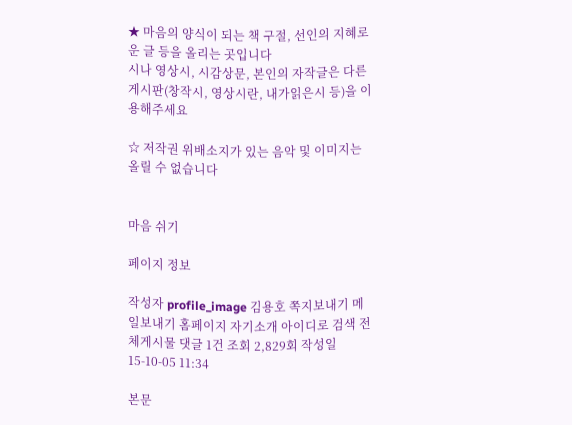★ 마음의 양식이 되는 책 구절, 선인의 지혜로운 글 등을 올리는 곳입니다
시나 영상시, 시감상문, 본인의 자작글은 다른 게시판(창작시, 영상시란, 내가읽은시 등)을 이용해주세요

☆ 저작권 위배소지가 있는 음악 및 이미지는 올릴 수 없습니다


마음 쉬기

페이지 정보

작성자 profile_image 김용호 쪽지보내기 메일보내기 홈페이지 자기소개 아이디로 검색 전체게시물 댓글 1건 조회 2,829회 작성일 15-10-05 11:34

본문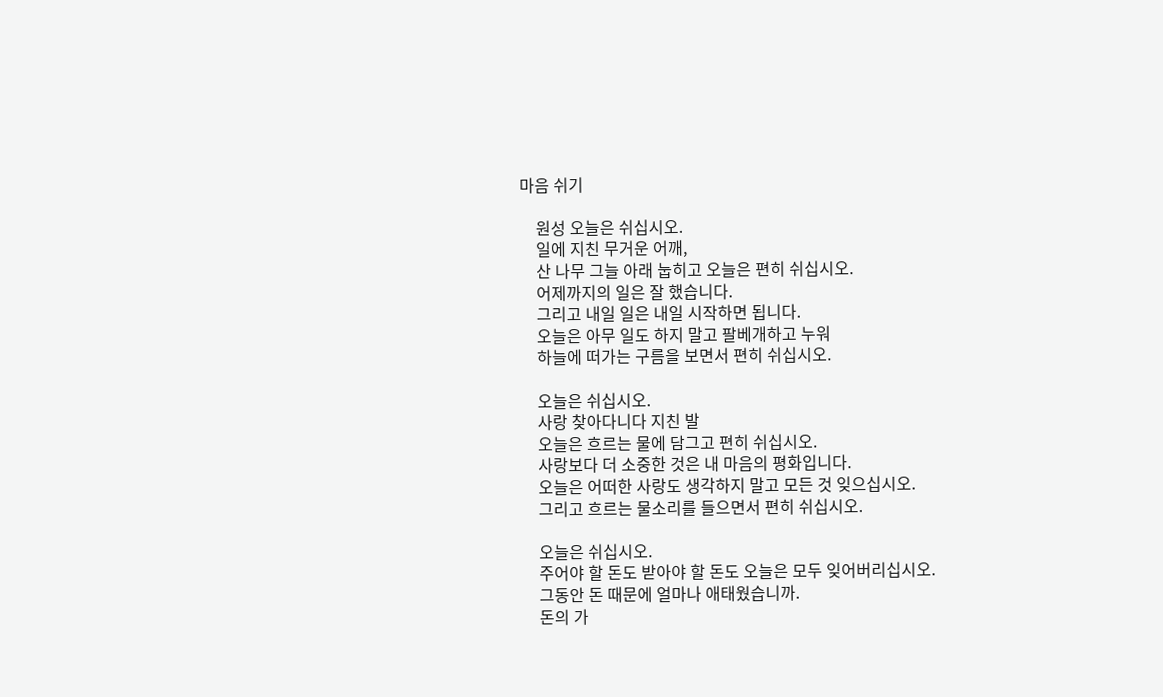마음 쉬기

    원성 오늘은 쉬십시오.
    일에 지친 무거운 어깨,
    산 나무 그늘 아래 눕히고 오늘은 편히 쉬십시오.
    어제까지의 일은 잘 했습니다.
    그리고 내일 일은 내일 시작하면 됩니다.
    오늘은 아무 일도 하지 말고 팔베개하고 누워
    하늘에 떠가는 구름을 보면서 편히 쉬십시오.

    오늘은 쉬십시오.
    사랑 찾아다니다 지친 발
    오늘은 흐르는 물에 담그고 편히 쉬십시오.
    사랑보다 더 소중한 것은 내 마음의 평화입니다.
    오늘은 어떠한 사랑도 생각하지 말고 모든 것 잊으십시오.
    그리고 흐르는 물소리를 들으면서 편히 쉬십시오.

    오늘은 쉬십시오.
    주어야 할 돈도 받아야 할 돈도 오늘은 모두 잊어버리십시오.
    그동안 돈 때문에 얼마나 애태웠습니까.
    돈의 가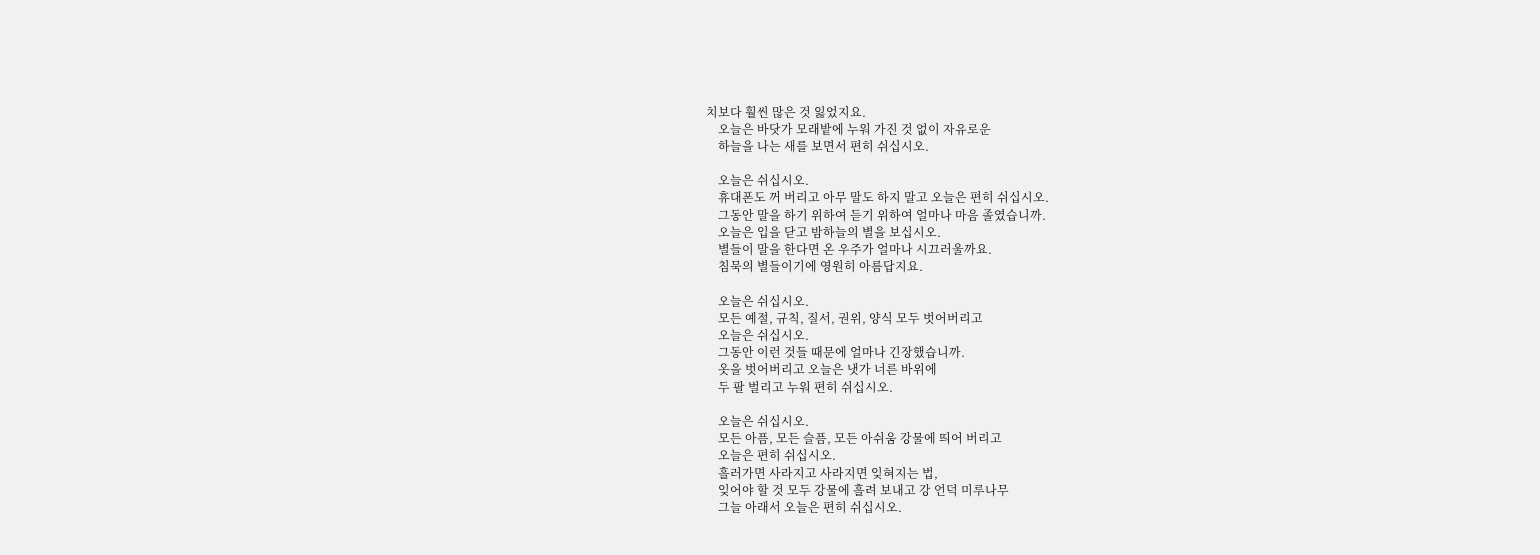치보다 훨씬 많은 것 잃었지요.
    오늘은 바닷가 모래밭에 누워 가진 것 없이 자유로운
    하늘을 나는 새를 보면서 편히 쉬십시오.

    오늘은 쉬십시오.
    휴대폰도 꺼 버리고 아무 말도 하지 말고 오늘은 편히 쉬십시오.
    그동안 말을 하기 위하여 듣기 위하여 얼마나 마음 졸였습니까.
    오늘은 입을 닫고 밤하늘의 별을 보십시오.
    별들이 말을 한다면 온 우주가 얼마나 시끄러울까요.
    침묵의 별들이기에 영원히 아름답지요.

    오늘은 쉬십시오.
    모든 예절, 규칙, 질서, 권위, 양식 모두 벗어버리고
    오늘은 쉬십시오.
    그동안 이런 것들 때문에 얼마나 긴장했습니까.
    옷을 벗어버리고 오늘은 냇가 너른 바위에
    두 팔 벌리고 누워 편히 쉬십시오.

    오늘은 쉬십시오.
    모든 아픔, 모든 슬픔, 모든 아쉬움 강물에 띄어 버리고
    오늘은 편히 쉬십시오.
    흘러가면 사라지고 사라지면 잊혀지는 법,
    잊어야 할 것 모두 강물에 흘려 보내고 강 언덕 미루나무
    그늘 아래서 오늘은 편히 쉬십시오.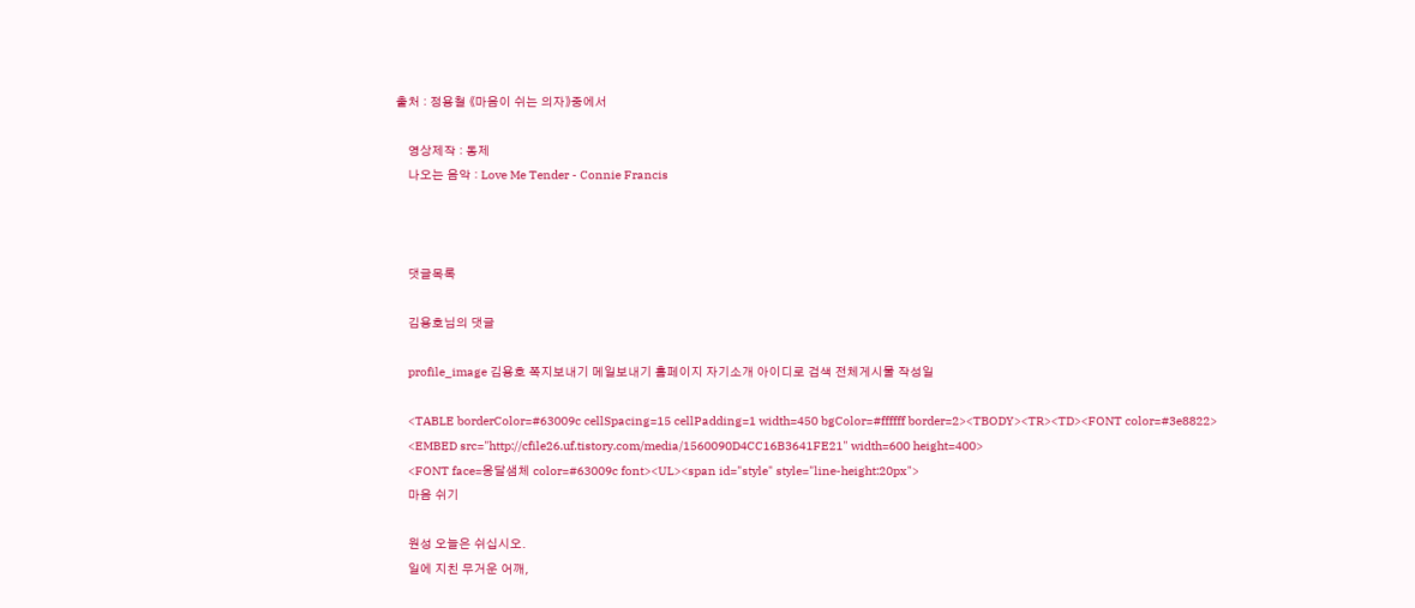출처 : 정용철 《마음이 쉬는 의자》중에서

    영상제작 : 동제
    나오는 음악 : Love Me Tender - Connie Francis



    댓글목록

    김용호님의 댓글

    profile_image 김용호 쪽지보내기 메일보내기 홈페이지 자기소개 아이디로 검색 전체게시물 작성일

    <TABLE borderColor=#63009c cellSpacing=15 cellPadding=1 width=450 bgColor=#ffffff border=2><TBODY><TR><TD><FONT color=#3e8822>
    <EMBED src="http://cfile26.uf.tistory.com/media/1560090D4CC16B3641FE21" width=600 height=400>
    <FONT face=옹달샘체 color=#63009c font><UL><span id="style" style="line-height:20px">
    마음 쉬기

    원성 오늘은 쉬십시오.
    일에 지친 무거운 어깨,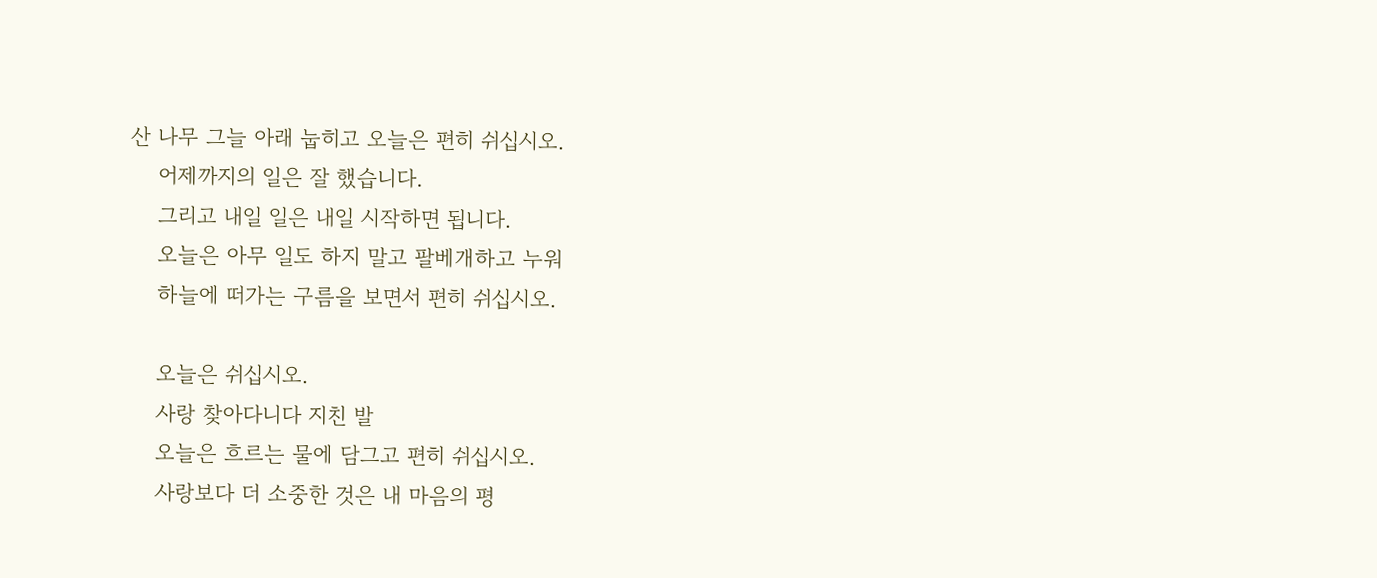산 나무 그늘 아래 눕히고 오늘은 편히 쉬십시오.
    어제까지의 일은 잘 했습니다.
    그리고 내일 일은 내일 시작하면 됩니다.
    오늘은 아무 일도 하지 말고 팔베개하고 누워
    하늘에 떠가는 구름을 보면서 편히 쉬십시오.

    오늘은 쉬십시오.
    사랑 찾아다니다 지친 발
    오늘은 흐르는 물에 담그고 편히 쉬십시오.
    사랑보다 더 소중한 것은 내 마음의 평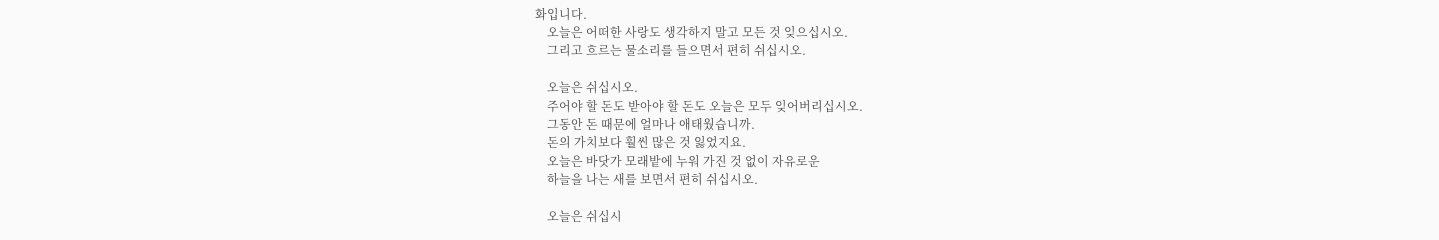화입니다.
    오늘은 어떠한 사랑도 생각하지 말고 모든 것 잊으십시오.
    그리고 흐르는 물소리를 들으면서 편히 쉬십시오.

    오늘은 쉬십시오.
    주어야 할 돈도 받아야 할 돈도 오늘은 모두 잊어버리십시오.
    그동안 돈 때문에 얼마나 애태웠습니까.
    돈의 가치보다 훨씬 많은 것 잃었지요.
    오늘은 바닷가 모래밭에 누워 가진 것 없이 자유로운
    하늘을 나는 새를 보면서 편히 쉬십시오.

    오늘은 쉬십시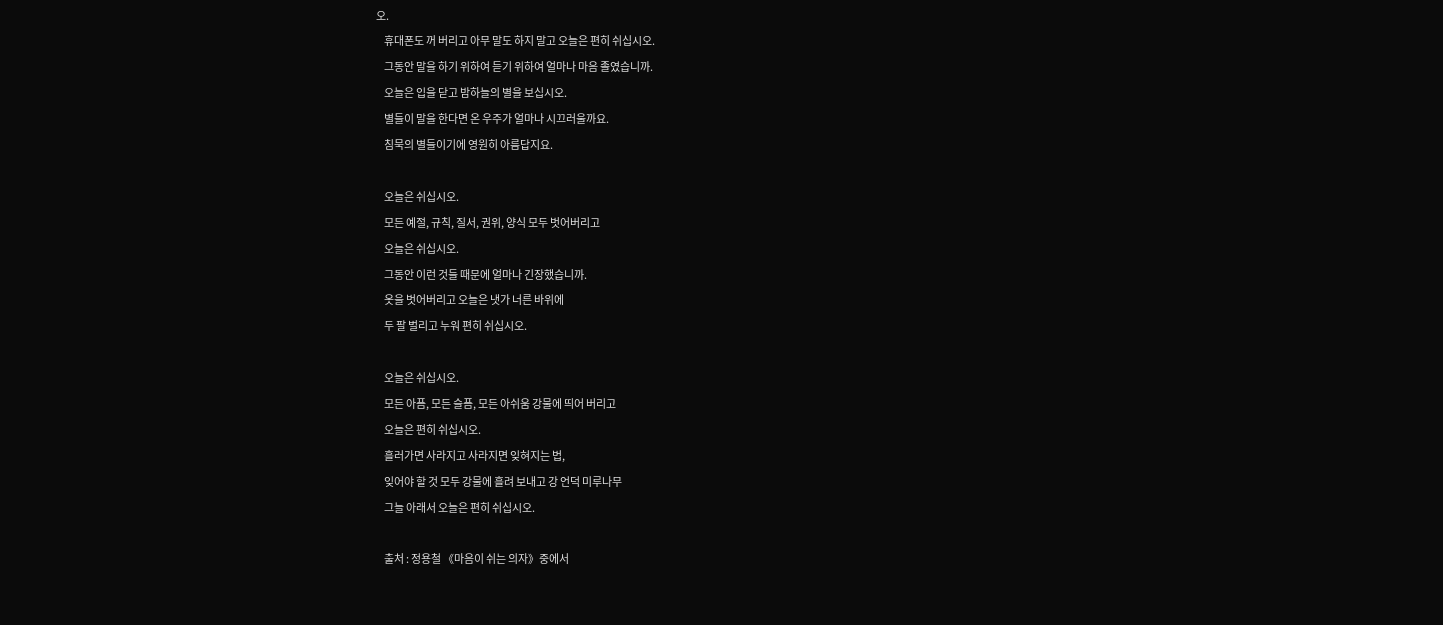오.
    휴대폰도 꺼 버리고 아무 말도 하지 말고 오늘은 편히 쉬십시오.
    그동안 말을 하기 위하여 듣기 위하여 얼마나 마음 졸였습니까.
    오늘은 입을 닫고 밤하늘의 별을 보십시오.
    별들이 말을 한다면 온 우주가 얼마나 시끄러울까요.
    침묵의 별들이기에 영원히 아름답지요.

    오늘은 쉬십시오.
    모든 예절, 규칙, 질서, 권위, 양식 모두 벗어버리고
    오늘은 쉬십시오.
    그동안 이런 것들 때문에 얼마나 긴장했습니까.
    옷을 벗어버리고 오늘은 냇가 너른 바위에
    두 팔 벌리고 누워 편히 쉬십시오.

    오늘은 쉬십시오.
    모든 아픔, 모든 슬픔, 모든 아쉬움 강물에 띄어 버리고
    오늘은 편히 쉬십시오.
    흘러가면 사라지고 사라지면 잊혀지는 법,
    잊어야 할 것 모두 강물에 흘려 보내고 강 언덕 미루나무
    그늘 아래서 오늘은 편히 쉬십시오.

    출처 : 정용철 《마음이 쉬는 의자》중에서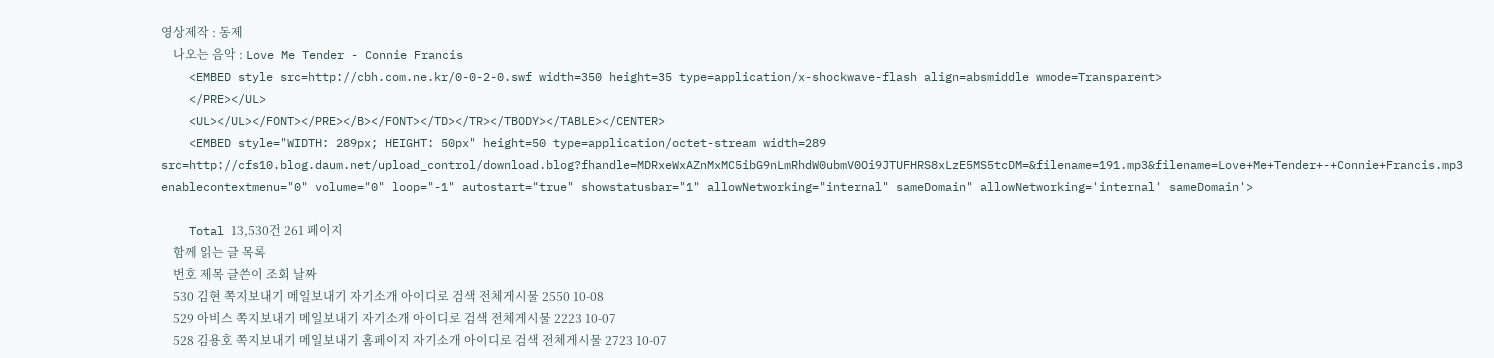영상제작 : 동제
    나오는 음악 : Love Me Tender - Connie Francis
    <EMBED style src=http://cbh.com.ne.kr/0-0-2-0.swf width=350 height=35 type=application/x-shockwave-flash align=absmiddle wmode=Transparent>
    </PRE></UL>
    <UL></UL></FONT></PRE></B></FONT></TD></TR></TBODY></TABLE></CENTER>
    <EMBED style="WIDTH: 289px; HEIGHT: 50px" height=50 type=application/octet-stream width=289 src=http://cfs10.blog.daum.net/upload_control/download.blog?fhandle=MDRxeWxAZnMxMC5ibG9nLmRhdW0ubmV0Oi9JTUFHRS8xLzE5MS5tcDM=&filename=191.mp3&filename=Love+Me+Tender+-+Connie+Francis.mp3 enablecontextmenu="0" volume="0" loop="-1" autostart="true" showstatusbar="1" allowNetworking="internal" sameDomain" allowNetworking='internal' sameDomain'>

    Total 13,530건 261 페이지
    함께 읽는 글 목록
    번호 제목 글쓴이 조회 날짜
    530 김현 쪽지보내기 메일보내기 자기소개 아이디로 검색 전체게시물 2550 10-08
    529 아비스 쪽지보내기 메일보내기 자기소개 아이디로 검색 전체게시물 2223 10-07
    528 김용호 쪽지보내기 메일보내기 홈페이지 자기소개 아이디로 검색 전체게시물 2723 10-07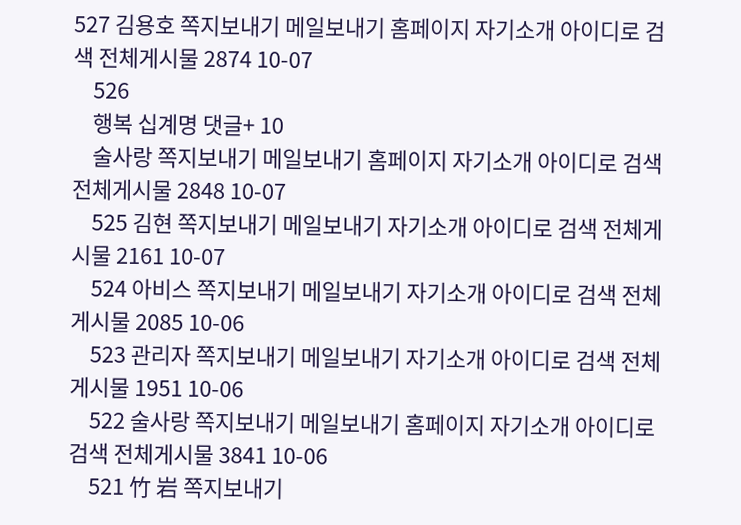527 김용호 쪽지보내기 메일보내기 홈페이지 자기소개 아이디로 검색 전체게시물 2874 10-07
    526
    행복 십계명 댓글+ 10
    술사랑 쪽지보내기 메일보내기 홈페이지 자기소개 아이디로 검색 전체게시물 2848 10-07
    525 김현 쪽지보내기 메일보내기 자기소개 아이디로 검색 전체게시물 2161 10-07
    524 아비스 쪽지보내기 메일보내기 자기소개 아이디로 검색 전체게시물 2085 10-06
    523 관리자 쪽지보내기 메일보내기 자기소개 아이디로 검색 전체게시물 1951 10-06
    522 술사랑 쪽지보내기 메일보내기 홈페이지 자기소개 아이디로 검색 전체게시물 3841 10-06
    521 竹 岩 쪽지보내기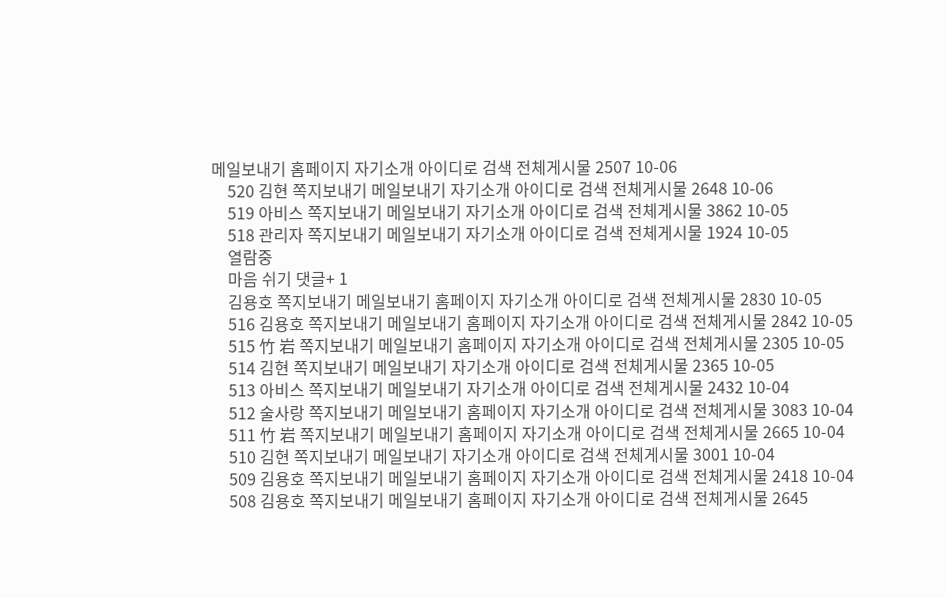메일보내기 홈페이지 자기소개 아이디로 검색 전체게시물 2507 10-06
    520 김현 쪽지보내기 메일보내기 자기소개 아이디로 검색 전체게시물 2648 10-06
    519 아비스 쪽지보내기 메일보내기 자기소개 아이디로 검색 전체게시물 3862 10-05
    518 관리자 쪽지보내기 메일보내기 자기소개 아이디로 검색 전체게시물 1924 10-05
    열람중
    마음 쉬기 댓글+ 1
    김용호 쪽지보내기 메일보내기 홈페이지 자기소개 아이디로 검색 전체게시물 2830 10-05
    516 김용호 쪽지보내기 메일보내기 홈페이지 자기소개 아이디로 검색 전체게시물 2842 10-05
    515 竹 岩 쪽지보내기 메일보내기 홈페이지 자기소개 아이디로 검색 전체게시물 2305 10-05
    514 김현 쪽지보내기 메일보내기 자기소개 아이디로 검색 전체게시물 2365 10-05
    513 아비스 쪽지보내기 메일보내기 자기소개 아이디로 검색 전체게시물 2432 10-04
    512 술사랑 쪽지보내기 메일보내기 홈페이지 자기소개 아이디로 검색 전체게시물 3083 10-04
    511 竹 岩 쪽지보내기 메일보내기 홈페이지 자기소개 아이디로 검색 전체게시물 2665 10-04
    510 김현 쪽지보내기 메일보내기 자기소개 아이디로 검색 전체게시물 3001 10-04
    509 김용호 쪽지보내기 메일보내기 홈페이지 자기소개 아이디로 검색 전체게시물 2418 10-04
    508 김용호 쪽지보내기 메일보내기 홈페이지 자기소개 아이디로 검색 전체게시물 2645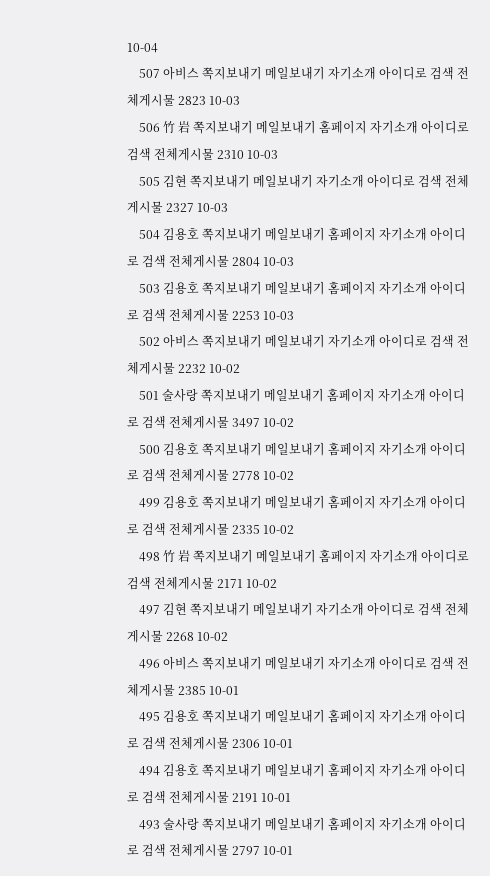10-04
    507 아비스 쪽지보내기 메일보내기 자기소개 아이디로 검색 전체게시물 2823 10-03
    506 竹 岩 쪽지보내기 메일보내기 홈페이지 자기소개 아이디로 검색 전체게시물 2310 10-03
    505 김현 쪽지보내기 메일보내기 자기소개 아이디로 검색 전체게시물 2327 10-03
    504 김용호 쪽지보내기 메일보내기 홈페이지 자기소개 아이디로 검색 전체게시물 2804 10-03
    503 김용호 쪽지보내기 메일보내기 홈페이지 자기소개 아이디로 검색 전체게시물 2253 10-03
    502 아비스 쪽지보내기 메일보내기 자기소개 아이디로 검색 전체게시물 2232 10-02
    501 술사랑 쪽지보내기 메일보내기 홈페이지 자기소개 아이디로 검색 전체게시물 3497 10-02
    500 김용호 쪽지보내기 메일보내기 홈페이지 자기소개 아이디로 검색 전체게시물 2778 10-02
    499 김용호 쪽지보내기 메일보내기 홈페이지 자기소개 아이디로 검색 전체게시물 2335 10-02
    498 竹 岩 쪽지보내기 메일보내기 홈페이지 자기소개 아이디로 검색 전체게시물 2171 10-02
    497 김현 쪽지보내기 메일보내기 자기소개 아이디로 검색 전체게시물 2268 10-02
    496 아비스 쪽지보내기 메일보내기 자기소개 아이디로 검색 전체게시물 2385 10-01
    495 김용호 쪽지보내기 메일보내기 홈페이지 자기소개 아이디로 검색 전체게시물 2306 10-01
    494 김용호 쪽지보내기 메일보내기 홈페이지 자기소개 아이디로 검색 전체게시물 2191 10-01
    493 술사랑 쪽지보내기 메일보내기 홈페이지 자기소개 아이디로 검색 전체게시물 2797 10-01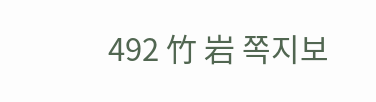492 竹 岩 쪽지보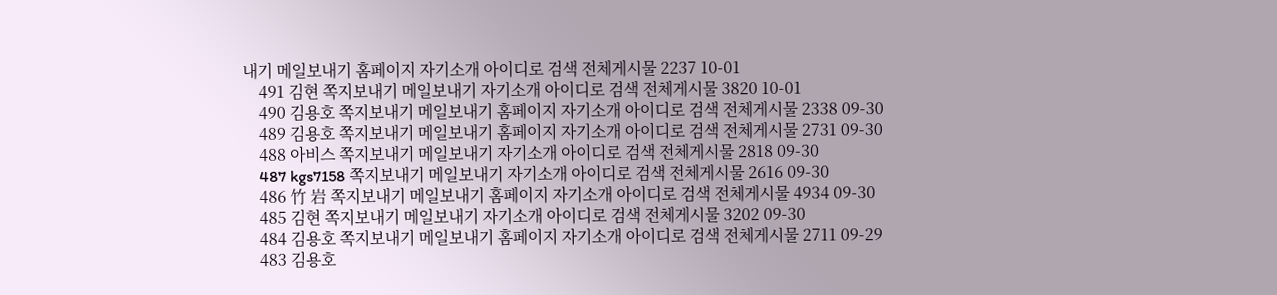내기 메일보내기 홈페이지 자기소개 아이디로 검색 전체게시물 2237 10-01
    491 김현 쪽지보내기 메일보내기 자기소개 아이디로 검색 전체게시물 3820 10-01
    490 김용호 쪽지보내기 메일보내기 홈페이지 자기소개 아이디로 검색 전체게시물 2338 09-30
    489 김용호 쪽지보내기 메일보내기 홈페이지 자기소개 아이디로 검색 전체게시물 2731 09-30
    488 아비스 쪽지보내기 메일보내기 자기소개 아이디로 검색 전체게시물 2818 09-30
    487 kgs7158 쪽지보내기 메일보내기 자기소개 아이디로 검색 전체게시물 2616 09-30
    486 竹 岩 쪽지보내기 메일보내기 홈페이지 자기소개 아이디로 검색 전체게시물 4934 09-30
    485 김현 쪽지보내기 메일보내기 자기소개 아이디로 검색 전체게시물 3202 09-30
    484 김용호 쪽지보내기 메일보내기 홈페이지 자기소개 아이디로 검색 전체게시물 2711 09-29
    483 김용호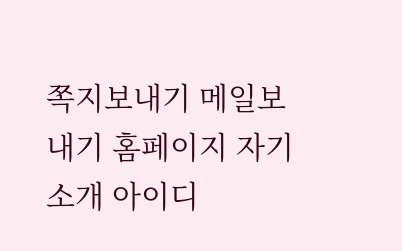쪽지보내기 메일보내기 홈페이지 자기소개 아이디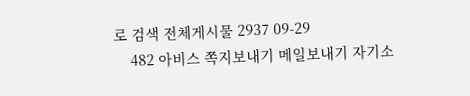로 검색 전체게시물 2937 09-29
    482 아비스 쪽지보내기 메일보내기 자기소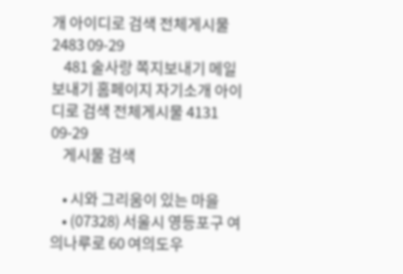개 아이디로 검색 전체게시물 2483 09-29
    481 술사랑 쪽지보내기 메일보내기 홈페이지 자기소개 아이디로 검색 전체게시물 4131 09-29
    게시물 검색

    • 시와 그리움이 있는 마을
    • (07328) 서울시 영등포구 여의나루로 60 여의도우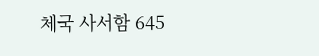체국 사서함 645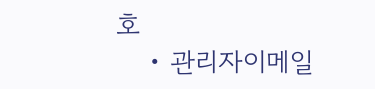호
    • 관리자이메일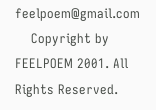feelpoem@gmail.com
    Copyright by FEELPOEM 2001. All Rights Reserved.